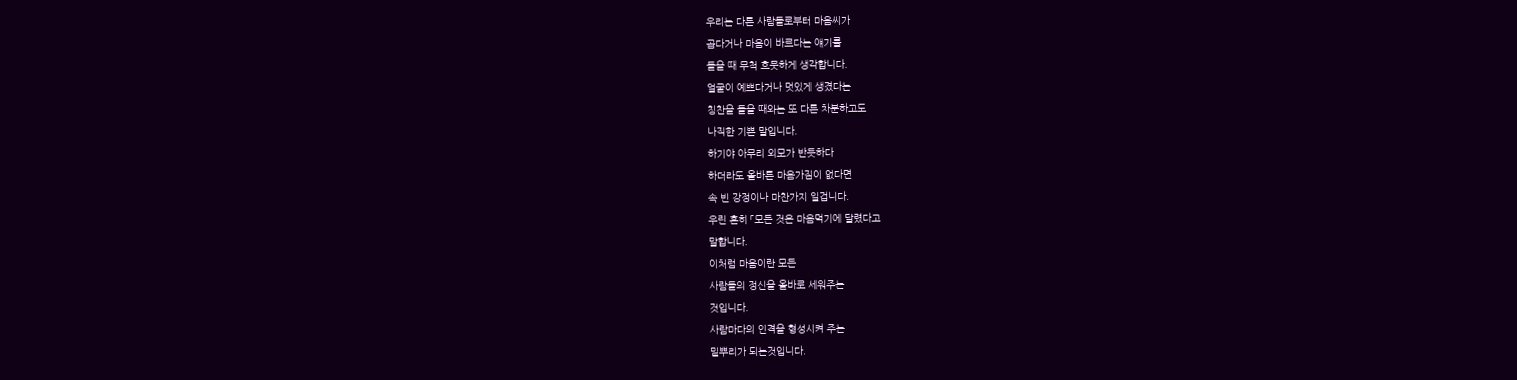우리는 다른 사람들로부터 마음씨가
곱다거나 마음이 바르다는 얘기를
들을 때 무척 흐뭇하게 생각합니다.
얼굴이 예쁘다거나 멋있게 생겼다는
칭찬을 들을 때와는 또 다른 차분하고도
나직한 기쁜 말입니다.
하기야 아무리 외모가 반듯하다
하더라도 올바른 마음가짐이 없다면
속 빈 강정이나 마찬가지 일겁니다.
우린 흔히 「모든 것은 마음먹기에 달렸다고
말합니다.
이처럼 마음이란 모든
사람들의 정신을 올바로 세워주는
것입니다.
사람마다의 인격을 형성시켜 주는
밑뿌리가 되는것입니다.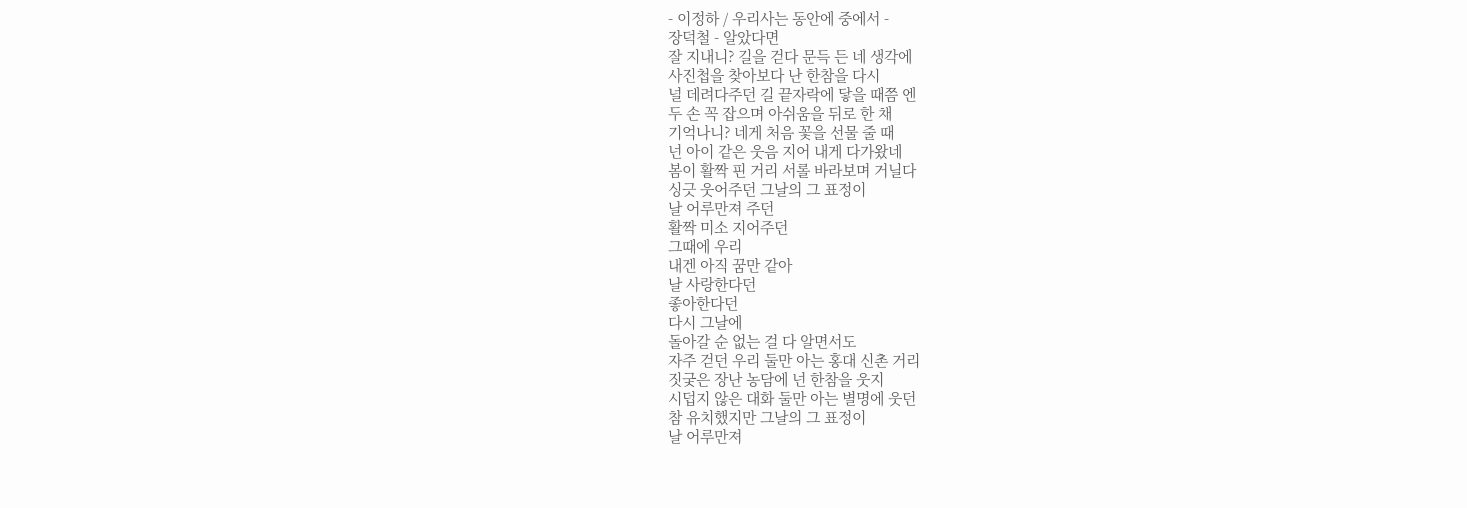- 이정하 / 우리사는 동안에 중에서 -
장덕철 - 알았다면
잘 지내니? 길을 걷다 문득 든 네 생각에
사진첩을 찾아보다 난 한참을 다시
널 데려다주던 길 끝자락에 닿을 때쯤 엔
두 손 꼭 잡으며 아쉬움을 뒤로 한 채
기억나니? 네게 처음 꽃을 선물 줄 때
넌 아이 같은 웃음 지어 내게 다가왔네
봄이 활짝 핀 거리 서롤 바라보며 거닐다
싱긋 웃어주던 그날의 그 표정이
날 어루만져 주던
활짝 미소 지어주던
그때에 우리
내겐 아직 꿈만 같아
날 사랑한다던
좋아한다던
다시 그날에
돌아갈 순 없는 걸 다 알면서도
자주 걷던 우리 둘만 아는 홍대 신촌 거리
짓궂은 장난 농담에 넌 한참을 웃지
시덥지 않은 대화 둘만 아는 별명에 웃던
참 유치했지만 그날의 그 표정이
날 어루만져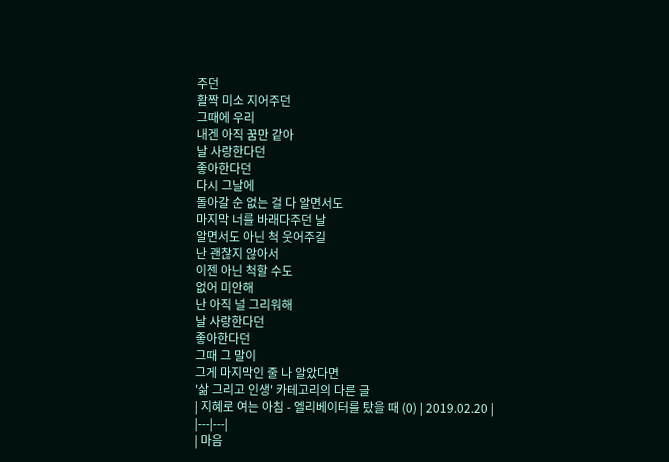주던
활짝 미소 지어주던
그때에 우리
내겐 아직 꿈만 같아
날 사랑한다던
좋아한다던
다시 그날에
돌아갈 순 없는 걸 다 알면서도
마지막 너를 바래다주던 날
알면서도 아닌 척 웃어주길
난 괜찮지 않아서
이젠 아닌 척할 수도
없어 미안해
난 아직 널 그리워해
날 사랑한다던
좋아한다던
그때 그 말이
그게 마지막인 줄 나 알았다면
'삶 그리고 인생' 카테고리의 다른 글
| 지혜로 여는 아침 - 엘리베이터를 탔을 때 (0) | 2019.02.20 |
|---|---|
| 마음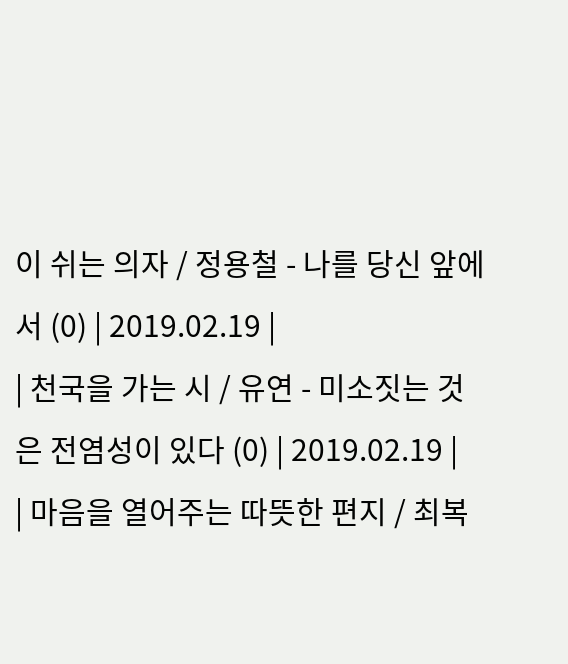이 쉬는 의자 / 정용철 - 나를 당신 앞에서 (0) | 2019.02.19 |
| 천국을 가는 시 / 유연 - 미소짓는 것은 전염성이 있다 (0) | 2019.02.19 |
| 마음을 열어주는 따뜻한 편지 / 최복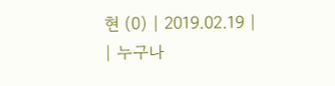현 (0) | 2019.02.19 |
| 누구나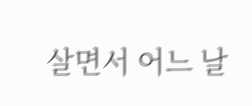살면서 어느 날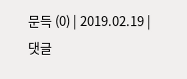문득 (0) | 2019.02.19 |
댓글